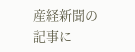産経新聞の記事に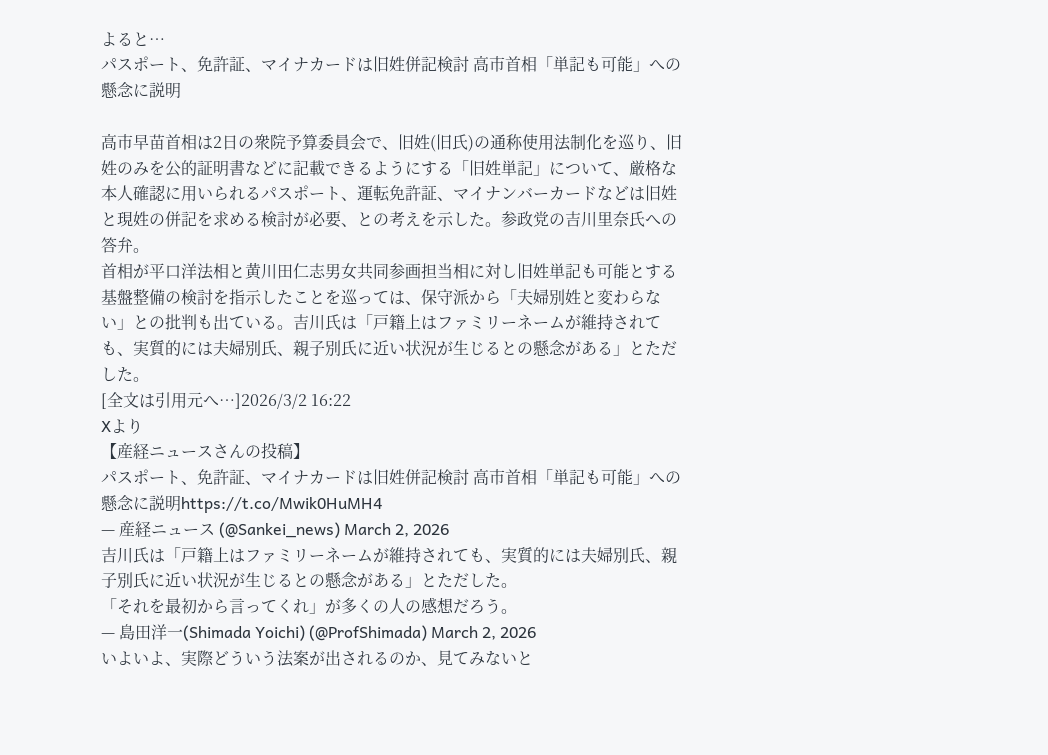よると…
パスポート、免許証、マイナカードは旧姓併記検討 高市首相「単記も可能」への懸念に説明

高市早苗首相は2日の衆院予算委員会で、旧姓(旧氏)の通称使用法制化を巡り、旧姓のみを公的証明書などに記載できるようにする「旧姓単記」について、厳格な本人確認に用いられるパスポート、運転免許証、マイナンバーカードなどは旧姓と現姓の併記を求める検討が必要、との考えを示した。参政党の吉川里奈氏への答弁。
首相が平口洋法相と黄川田仁志男女共同参画担当相に対し旧姓単記も可能とする基盤整備の検討を指示したことを巡っては、保守派から「夫婦別姓と変わらない」との批判も出ている。吉川氏は「戸籍上はファミリーネームが維持されても、実質的には夫婦別氏、親子別氏に近い状況が生じるとの懸念がある」とただした。
[全文は引用元へ…]2026/3/2 16:22
Xより
【産経ニュースさんの投稿】
パスポート、免許証、マイナカードは旧姓併記検討 高市首相「単記も可能」への懸念に説明https://t.co/Mwik0HuMH4
— 産経ニュース (@Sankei_news) March 2, 2026
吉川氏は「戸籍上はファミリーネームが維持されても、実質的には夫婦別氏、親子別氏に近い状況が生じるとの懸念がある」とただした。
「それを最初から言ってくれ」が多くの人の感想だろう。
— 島田洋一(Shimada Yoichi) (@ProfShimada) March 2, 2026
いよいよ、実際どういう法案が出されるのか、見てみないと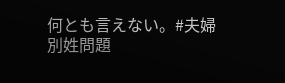何とも言えない。#夫婦別姓問題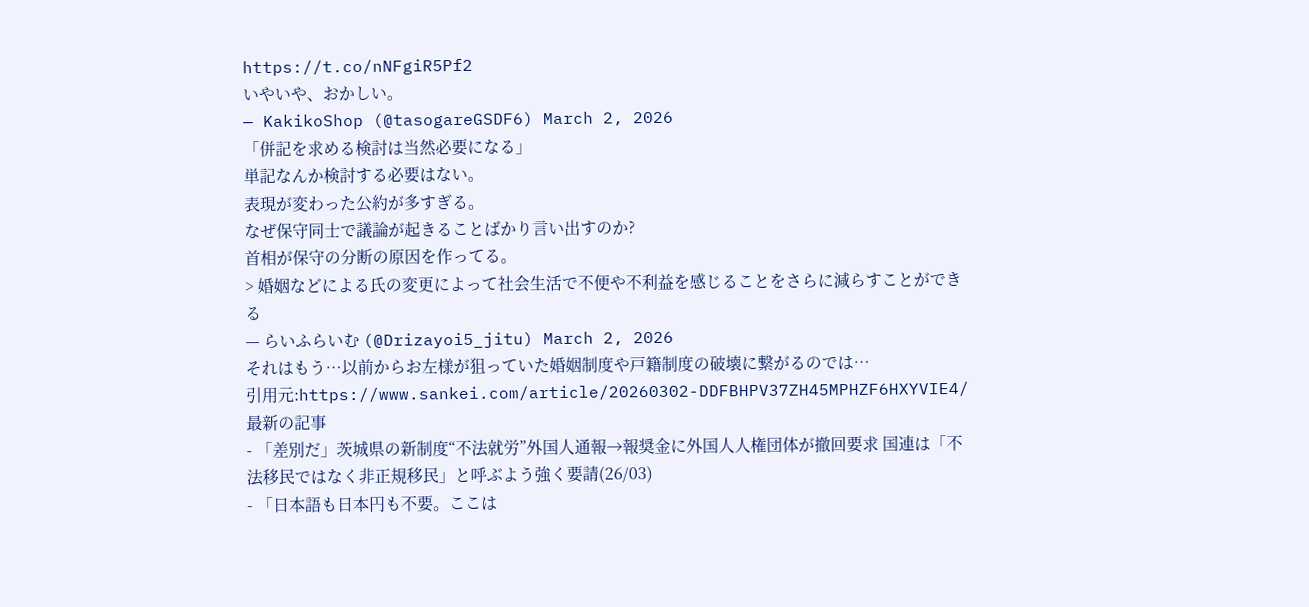https://t.co/nNFgiR5Pf2
いやいや、おかしい。
— KakikoShop (@tasogareGSDF6) March 2, 2026
「併記を求める検討は当然必要になる」
単記なんか検討する必要はない。
表現が変わった公約が多すぎる。
なぜ保守同士で議論が起きることばかり言い出すのか?
首相が保守の分断の原因を作ってる。
> 婚姻などによる氏の変更によって社会生活で不便や不利益を感じることをさらに減らすことができる
— らいふらいむ (@Drizayoi5_jitu) March 2, 2026
それはもう…以前からお左様が狙っていた婚姻制度や戸籍制度の破壊に繋がるのでは…
引用元:https://www.sankei.com/article/20260302-DDFBHPV37ZH45MPHZF6HXYVIE4/
最新の記事
- 「差別だ」茨城県の新制度“不法就労”外国人通報→報奨金に外国人人権団体が撤回要求 国連は「不法移民ではなく非正規移民」と呼ぶよう強く要請(26/03)
- 「日本語も日本円も不要。ここは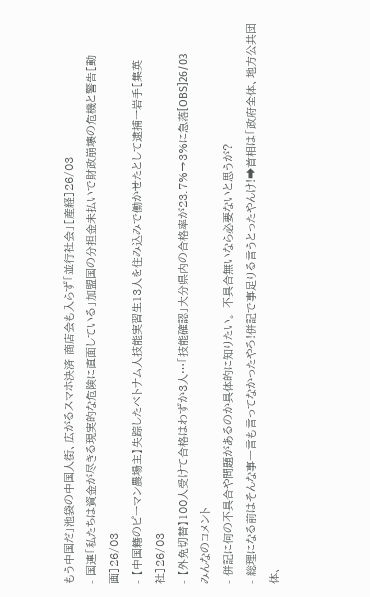もう中国だ」池袋の中国人街、広がるスマホ決済 商店会も入らず「並行社会」[産経]26/03
- 国連「私たちは資金が尽きる現実的な危険に直面している」加盟国の分担金未払いで財政崩壊の危機と警告[動画]26/03
- 【中国籍のピーマン農場主】失踪したベトナム人技能実習生13人を住み込みで働かせたとして逮捕ー岩手[集英社]26/03
- 【外免切替】100人受けて合格はわずか3人…「技能確認」大分県内の合格率が23.7%→3%に急落[OBS]26/03
みんなのコメント
- 併記に何の不具合や問題があるのか具体的に知りたい。 不具合無いなら必要ないと思うが?
- 総理になる前はそんな事一言も言ってなかったやろ!併記で事足りる言うとったやんけ!➡首相は「政府全体、地方公共団体、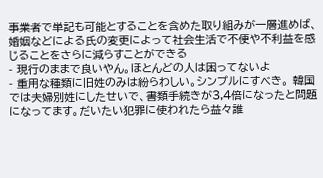事業者で単記も可能とすることを含めた取り組みが一層進めば、婚姻などによる氏の変更によって社会生活で不便や不利益を感じることをさらに減らすことができる
- 現行のままで良いやん。ほとんどの人は困ってないよ
- 重用な種類に旧姓のみは紛らわしい。シンプルにすべき。 韓国では夫婦別姓にしたせいで、書類手続きが3,4倍になったと問題になってます。だいたい犯罪に使われたら益々誰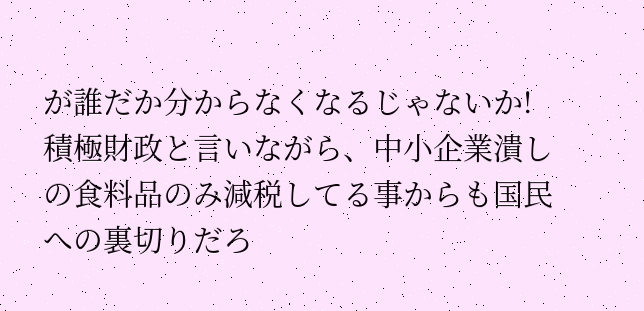が誰だか分からなくなるじゃないか! 積極財政と言いながら、中小企業潰しの食料品のみ減税してる事からも国民への裏切りだろ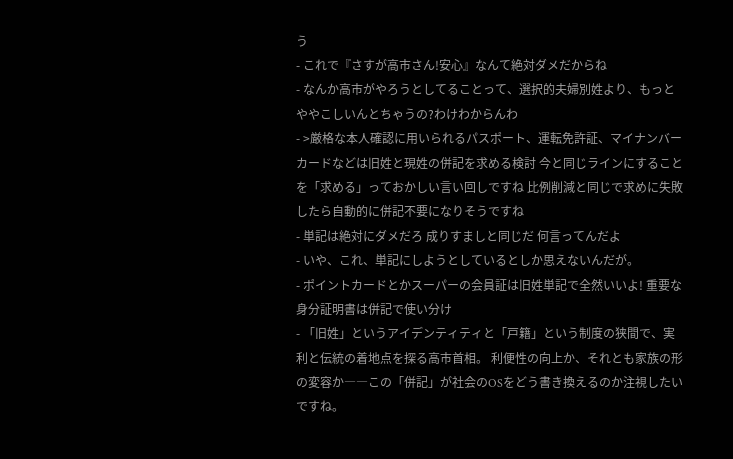う
- これで『さすが高市さん!安心』なんて絶対ダメだからね
- なんか高市がやろうとしてることって、選択的夫婦別姓より、もっとややこしいんとちゃうの?わけわからんわ
- >厳格な本人確認に用いられるパスポート、運転免許証、マイナンバーカードなどは旧姓と現姓の併記を求める検討 今と同じラインにすることを「求める」っておかしい言い回しですね 比例削減と同じで求めに失敗したら自動的に併記不要になりそうですね
- 単記は絶対にダメだろ 成りすましと同じだ 何言ってんだよ
- いや、これ、単記にしようとしているとしか思えないんだが。
- ポイントカードとかスーパーの会員証は旧姓単記で全然いいよ! 重要な身分証明書は併記で使い分け
- 「旧姓」というアイデンティティと「戸籍」という制度の狭間で、実利と伝統の着地点を探る高市首相。 利便性の向上か、それとも家族の形の変容か――この「併記」が社会のOSをどう書き換えるのか注視したいですね。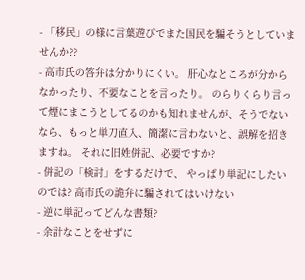- 「移民」の様に言葉遊びでまた国民を騙そうとしていませんか??
- 高市氏の答弁は分かりにくい。 肝心なところが分からなかったり、不要なことを言ったり。 のらりくらり言って煙にまこうとしてるのかも知れませんが、そうでないなら、もっと単刀直入、簡潔に言わないと、誤解を招きますね。 それに旧姓併記、必要ですか?
- 併記の「検討」をするだけで、 やっぱり単記にしたいのでは? 高市氏の詭弁に騙されてはいけない
- 逆に単記ってどんな書類?
- 余計なことをせずに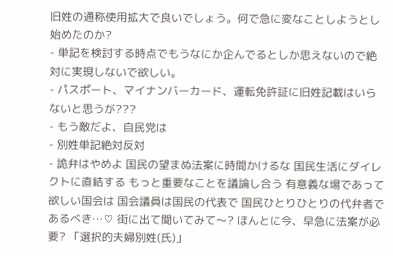旧姓の通称使用拡大で良いでしょう。何で急に変なことしようとし始めたのか?
- 単記を検討する時点でもうなにか企んでるとしか思えないので絶対に実現しないで欲しい。
- パスポート、マイナンバーカード、運転免許証に旧姓記載はいらないと思うが???
- もう敵だよ、自民党は
- 別姓単記絶対反対
- 詭弁はやめよ 国民の望まぬ法案に時間かけるな 国民生活にダイレクトに直結する もっと重要なことを議論し合う 有意義な場であって欲しい国会は 国会議員は国民の代表で 国民ひとりひとりの代弁者で あるべき…♡ 街に出て聞いてみて〜? ほんとに今、早急に法案が必要? 「選択的夫婦別姓(氏)」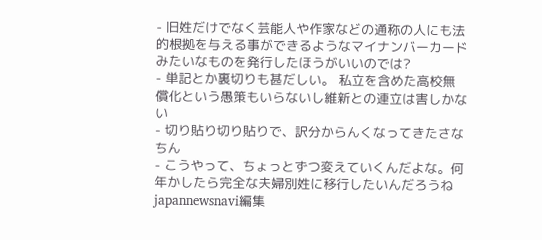- 旧姓だけでなく芸能人や作家などの通称の人にも法的根拠を与える事ができるようなマイナンバーカードみたいなものを発行したほうがいいのでは?
- 単記とか裏切りも甚だしい。 私立を含めた高校無償化という愚策もいらないし維新との連立は害しかない
- 切り貼り切り貼りで、訳分からんくなってきたさなちん
- こうやって、ちょっとずつ変えていくんだよな。何年かしたら完全な夫婦別姓に移行したいんだろうね
japannewsnavi編集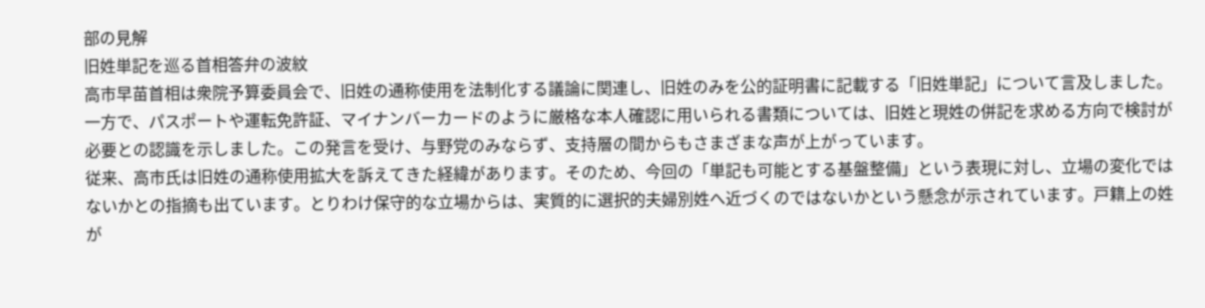部の見解
旧姓単記を巡る首相答弁の波紋
高市早苗首相は衆院予算委員会で、旧姓の通称使用を法制化する議論に関連し、旧姓のみを公的証明書に記載する「旧姓単記」について言及しました。一方で、パスポートや運転免許証、マイナンバーカードのように厳格な本人確認に用いられる書類については、旧姓と現姓の併記を求める方向で検討が必要との認識を示しました。この発言を受け、与野党のみならず、支持層の間からもさまざまな声が上がっています。
従来、高市氏は旧姓の通称使用拡大を訴えてきた経緯があります。そのため、今回の「単記も可能とする基盤整備」という表現に対し、立場の変化ではないかとの指摘も出ています。とりわけ保守的な立場からは、実質的に選択的夫婦別姓へ近づくのではないかという懸念が示されています。戸籍上の姓が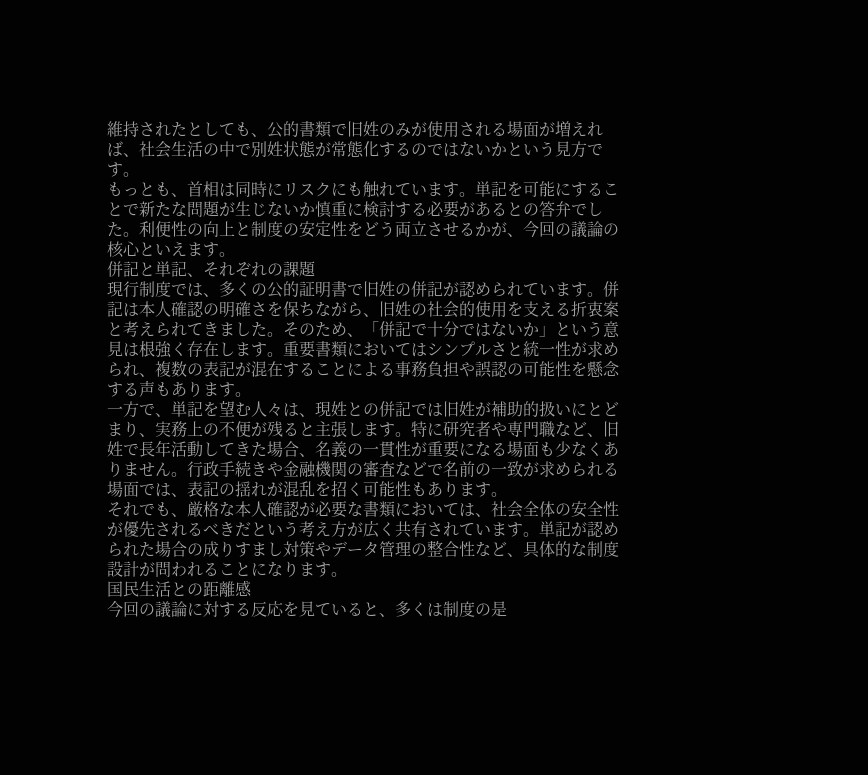維持されたとしても、公的書類で旧姓のみが使用される場面が増えれば、社会生活の中で別姓状態が常態化するのではないかという見方です。
もっとも、首相は同時にリスクにも触れています。単記を可能にすることで新たな問題が生じないか慎重に検討する必要があるとの答弁でした。利便性の向上と制度の安定性をどう両立させるかが、今回の議論の核心といえます。
併記と単記、それぞれの課題
現行制度では、多くの公的証明書で旧姓の併記が認められています。併記は本人確認の明確さを保ちながら、旧姓の社会的使用を支える折衷案と考えられてきました。そのため、「併記で十分ではないか」という意見は根強く存在します。重要書類においてはシンプルさと統一性が求められ、複数の表記が混在することによる事務負担や誤認の可能性を懸念する声もあります。
一方で、単記を望む人々は、現姓との併記では旧姓が補助的扱いにとどまり、実務上の不便が残ると主張します。特に研究者や専門職など、旧姓で長年活動してきた場合、名義の一貫性が重要になる場面も少なくありません。行政手続きや金融機関の審査などで名前の一致が求められる場面では、表記の揺れが混乱を招く可能性もあります。
それでも、厳格な本人確認が必要な書類においては、社会全体の安全性が優先されるべきだという考え方が広く共有されています。単記が認められた場合の成りすまし対策やデータ管理の整合性など、具体的な制度設計が問われることになります。
国民生活との距離感
今回の議論に対する反応を見ていると、多くは制度の是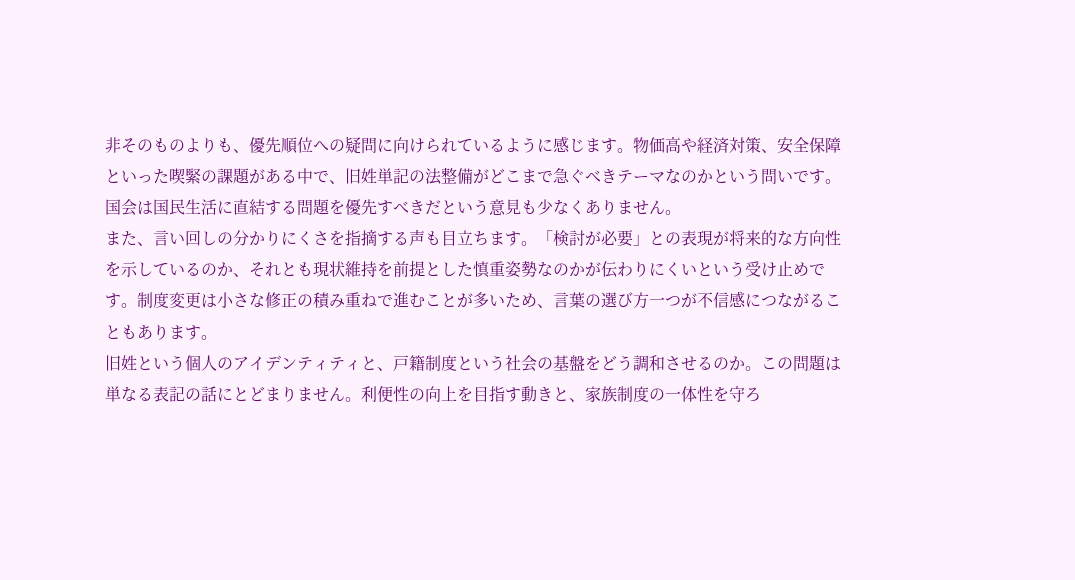非そのものよりも、優先順位への疑問に向けられているように感じます。物価高や経済対策、安全保障といった喫緊の課題がある中で、旧姓単記の法整備がどこまで急ぐべきテーマなのかという問いです。国会は国民生活に直結する問題を優先すべきだという意見も少なくありません。
また、言い回しの分かりにくさを指摘する声も目立ちます。「検討が必要」との表現が将来的な方向性を示しているのか、それとも現状維持を前提とした慎重姿勢なのかが伝わりにくいという受け止めです。制度変更は小さな修正の積み重ねで進むことが多いため、言葉の選び方一つが不信感につながることもあります。
旧姓という個人のアイデンティティと、戸籍制度という社会の基盤をどう調和させるのか。この問題は単なる表記の話にとどまりません。利便性の向上を目指す動きと、家族制度の一体性を守ろ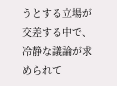うとする立場が交差する中で、冷静な議論が求められて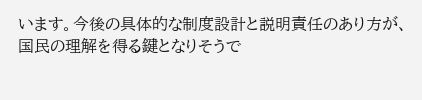います。今後の具体的な制度設計と説明責任のあり方が、国民の理解を得る鍵となりそうで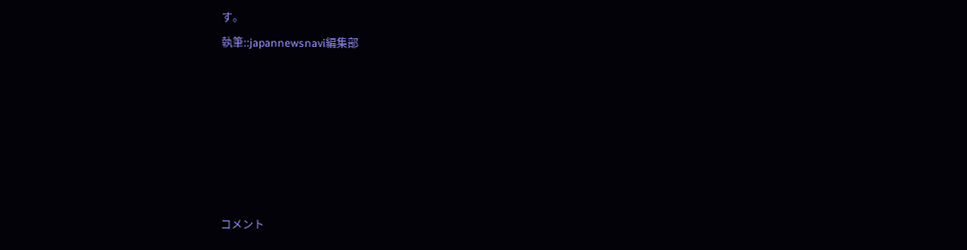す。
執筆::japannewsnavi編集部






コメント